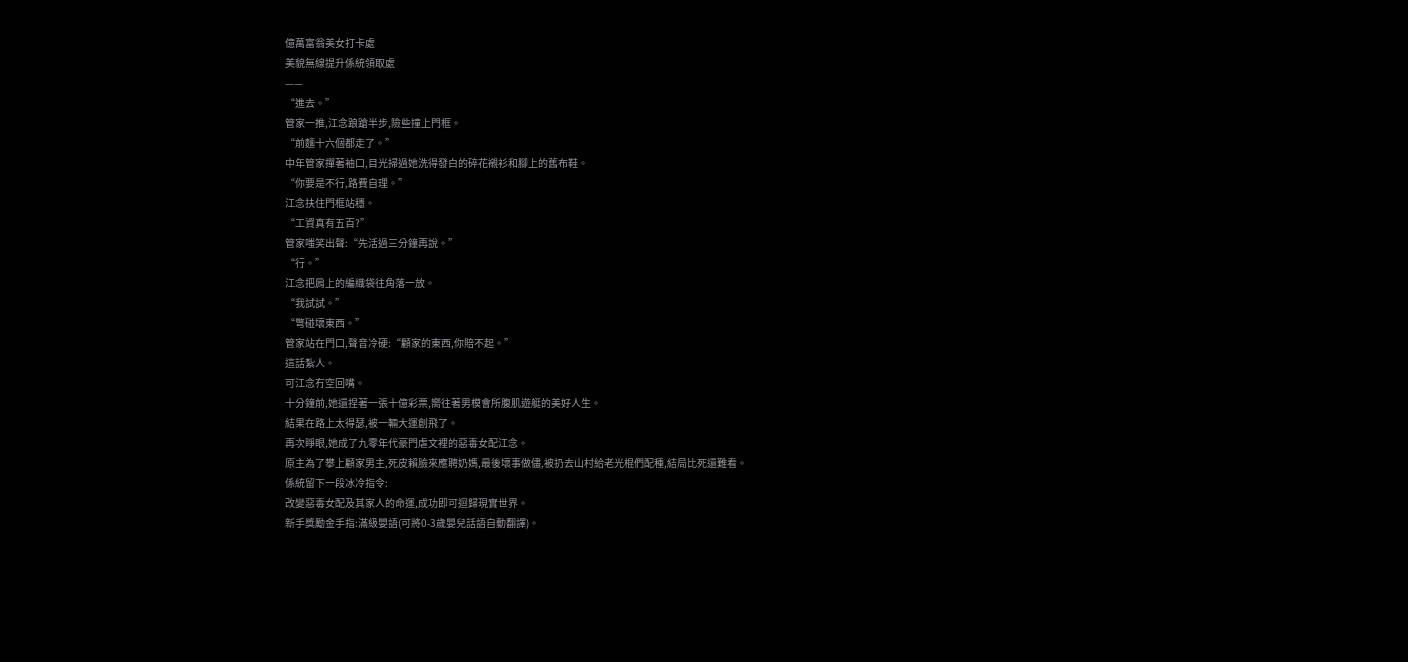億萬富翁美女打卡處
美貌無線提升係統領取處
——
“進去。”
管家一推,江念踉蹌半步,險些撞上門框。
“前麵十六個都走了。”
中年管家撣著袖口,目光掃過她洗得發白的碎花襯衫和腳上的舊布鞋。
“你要是不行,路費自理。”
江念扶住門框站穩。
“工資真有五百?”
管家嗤笑出聲:“先活過三分鐘再說。”
“行。”
江念把肩上的編織袋往角落一放。
“我試試。”
“彆碰壞東西。”
管家站在門口,聲音冷硬:“顧家的東西,你賠不起。”
這話紮人。
可江念冇空回嘴。
十分鐘前,她還捏著一張十億彩票,嚮往著男模會所腹肌遊艇的美好人生。
結果在路上太得瑟,被一輛大運創飛了。
再次睜眼,她成了九零年代豪門虐文裡的惡毒女配江念。
原主為了攀上顧家男主,死皮賴臉來應聘奶媽,最後壞事做儘,被扔去山村給老光棍們配種,結局比死還難看。
係統留下一段冰冷指令:
改變惡毒女配及其家人的命運,成功即可迴歸現實世界。
新手獎勵金手指:滿級嬰語(可將0-3歲嬰兒話語自動翻譯)。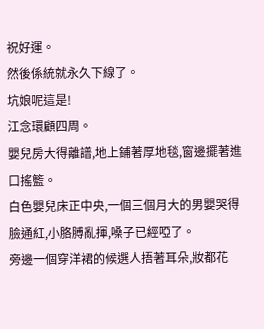祝好運。
然後係統就永久下線了。
坑娘呢這是!
江念環顧四周。
嬰兒房大得離譜,地上鋪著厚地毯,窗邊擺著進口搖籃。
白色嬰兒床正中央,一個三個月大的男嬰哭得臉通紅,小胳膊亂揮,嗓子已經啞了。
旁邊一個穿洋裙的候選人捂著耳朵,妝都花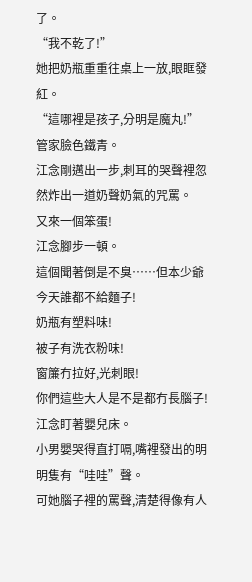了。
“我不乾了!”
她把奶瓶重重往桌上一放,眼眶發紅。
“這哪裡是孩子,分明是魔丸!”
管家臉色鐵青。
江念剛邁出一步,刺耳的哭聲裡忽然炸出一道奶聲奶氣的咒罵。
又來一個笨蛋!
江念腳步一頓。
這個聞著倒是不臭……但本少爺今天誰都不給麵子!
奶瓶有塑料味!
被子有洗衣粉味!
窗簾冇拉好,光刺眼!
你們這些大人是不是都冇長腦子!
江念盯著嬰兒床。
小男嬰哭得直打嗝,嘴裡發出的明明隻有“哇哇”聲。
可她腦子裡的罵聲,清楚得像有人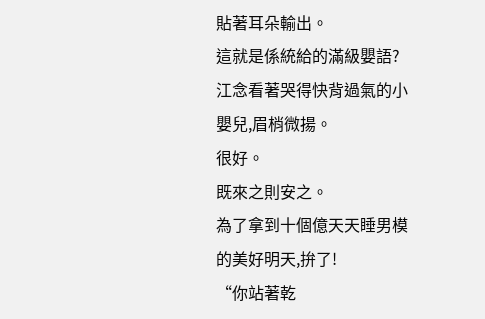貼著耳朵輸出。
這就是係統給的滿級嬰語?
江念看著哭得快背過氣的小嬰兒,眉梢微揚。
很好。
既來之則安之。
為了拿到十個億天天睡男模的美好明天,拚了!
“你站著乾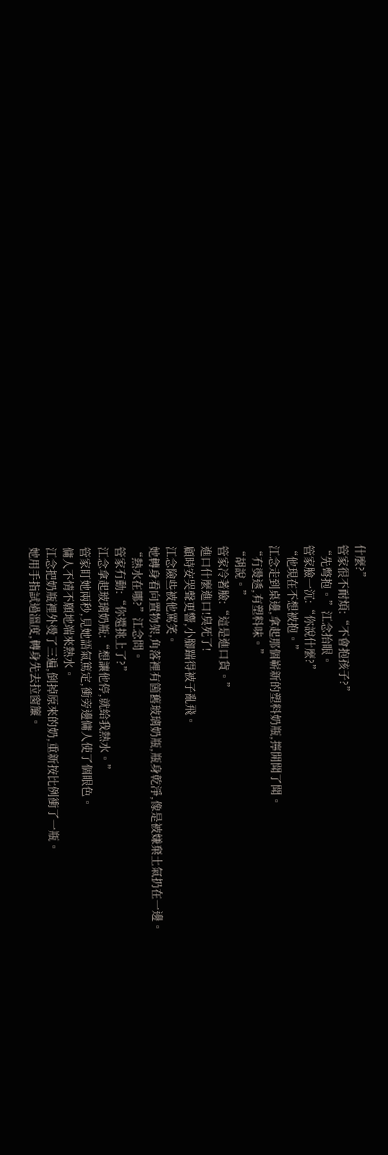什麼?”
管家很不耐煩:“不會抱孩子?”
“先彆抱。”江念抬眼。
管家臉一沉:“你說什麼?”
“他現在不想被抱。”
江念走到桌邊,拿起那個嶄新的塑料奶瓶,擰開聞了聞。
“冇燙透,有塑料味。”
“胡說。”
管家冷著臉:“這是進口貨。”
進口什麼進口!臭死了!
顧時安哭聲更響,小腳踹得被子亂飛。
江念險些被他罵笑。
她轉身看向置物架,角落裡有箇舊玻璃奶瓶,瓶身乾淨,像是被嫌棄土氣扔在一邊。
“熱水在哪?”江念問。
管家冇動:“你還挑上了?”
江念拿起玻璃奶瓶:“想讓他停,就給我熱水。”
管家盯她兩秒,見她語氣篤定,衝旁邊傭人使了個眼色。
傭人不情不願地端來熱水。
江念把奶瓶裡外燙了三遍,倒掉原來的奶,重新按比例衝了一瓶。
她用手指試過溫度,轉身先去拉窗簾。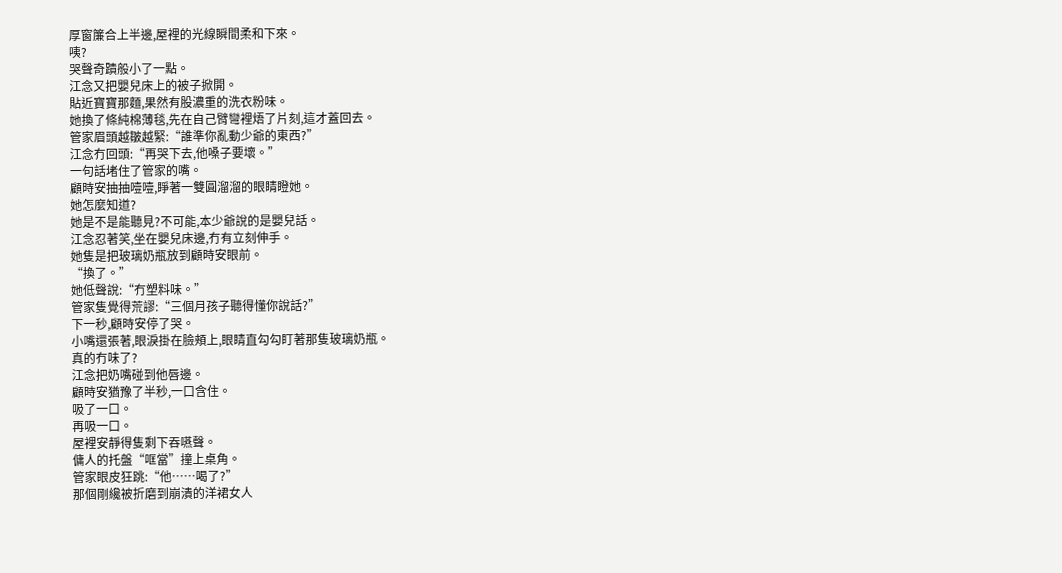厚窗簾合上半邊,屋裡的光線瞬間柔和下來。
咦?
哭聲奇蹟般小了一點。
江念又把嬰兒床上的被子掀開。
貼近寶寶那麵,果然有股濃重的洗衣粉味。
她換了條純棉薄毯,先在自己臂彎裡焐了片刻,這才蓋回去。
管家眉頭越皺越緊:“誰準你亂動少爺的東西?”
江念冇回頭:“再哭下去,他嗓子要壞。”
一句話堵住了管家的嘴。
顧時安抽抽噎噎,睜著一雙圓溜溜的眼睛瞪她。
她怎麼知道?
她是不是能聽見?不可能,本少爺說的是嬰兒話。
江念忍著笑,坐在嬰兒床邊,冇有立刻伸手。
她隻是把玻璃奶瓶放到顧時安眼前。
“換了。”
她低聲說:“冇塑料味。”
管家隻覺得荒謬:“三個月孩子聽得懂你說話?”
下一秒,顧時安停了哭。
小嘴還張著,眼淚掛在臉頰上,眼睛直勾勾盯著那隻玻璃奶瓶。
真的冇味了?
江念把奶嘴碰到他唇邊。
顧時安猶豫了半秒,一口含住。
吸了一口。
再吸一口。
屋裡安靜得隻剩下吞嚥聲。
傭人的托盤“哐當”撞上桌角。
管家眼皮狂跳:“他……喝了?”
那個剛纔被折磨到崩潰的洋裙女人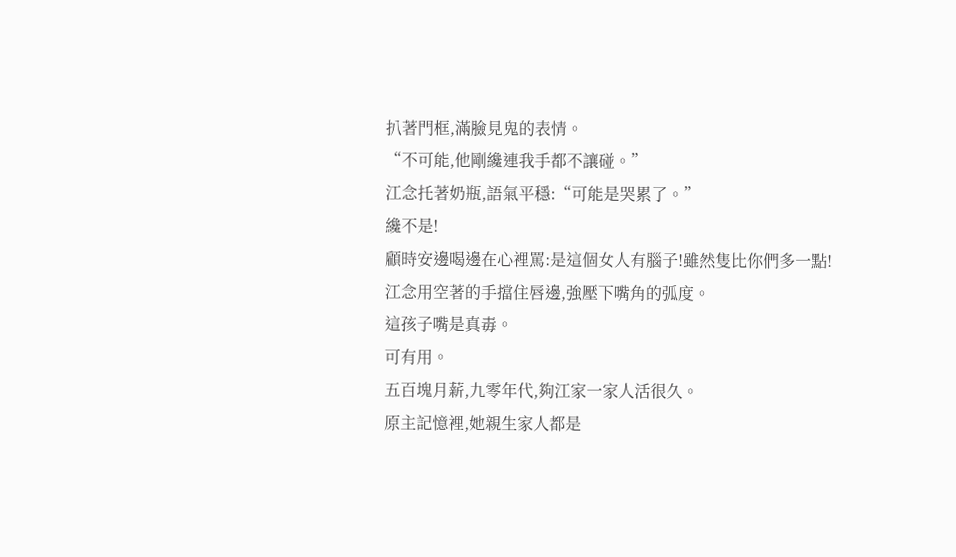扒著門框,滿臉見鬼的表情。
“不可能,他剛纔連我手都不讓碰。”
江念托著奶瓶,語氣平穩:“可能是哭累了。”
纔不是!
顧時安邊喝邊在心裡罵:是這個女人有腦子!雖然隻比你們多一點!
江念用空著的手擋住唇邊,強壓下嘴角的弧度。
這孩子嘴是真毒。
可有用。
五百塊月薪,九零年代,夠江家一家人活很久。
原主記憶裡,她親生家人都是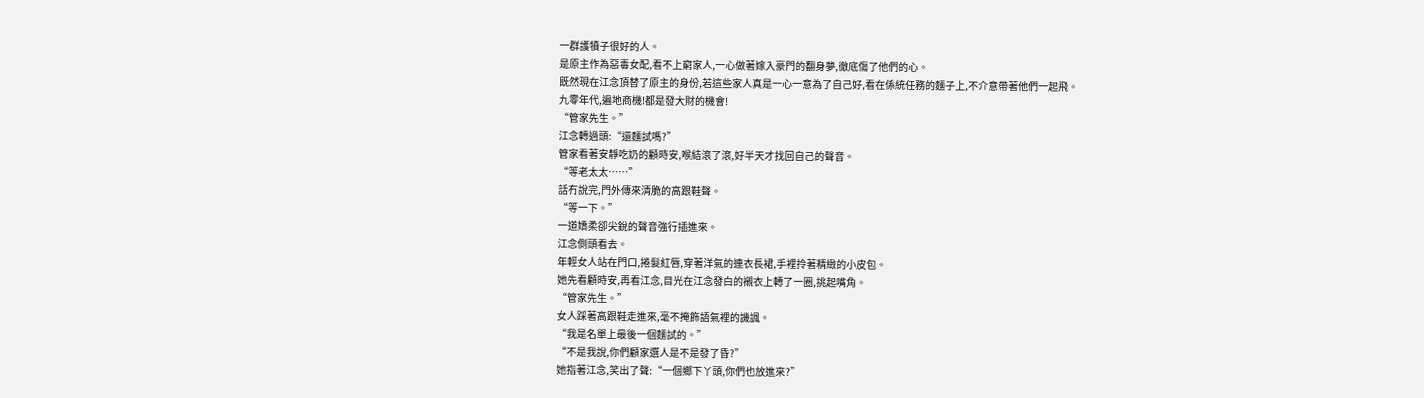一群護犢子很好的人。
是原主作為惡毒女配,看不上窮家人,一心做著嫁入豪門的翻身夢,徹底傷了他們的心。
既然現在江念頂替了原主的身份,若這些家人真是一心一意為了自己好,看在係統任務的麵子上,不介意帶著他們一起飛。
九零年代,遍地商機!都是發大財的機會!
“管家先生。”
江念轉過頭:“還麵試嗎?”
管家看著安靜吃奶的顧時安,喉結滾了滾,好半天才找回自己的聲音。
“等老太太……”
話冇說完,門外傳來清脆的高跟鞋聲。
“等一下。”
一道嬌柔卻尖銳的聲音強行插進來。
江念側頭看去。
年輕女人站在門口,捲髮紅唇,穿著洋氣的連衣長裙,手裡拎著精緻的小皮包。
她先看顧時安,再看江念,目光在江念發白的襯衣上轉了一圈,挑起嘴角。
“管家先生。”
女人踩著高跟鞋走進來,毫不掩飾語氣裡的譏諷。
“我是名單上最後一個麵試的。”
“不是我說,你們顧家選人是不是發了昏?”
她指著江念,笑出了聲:“一個鄉下丫頭,你們也放進來?”